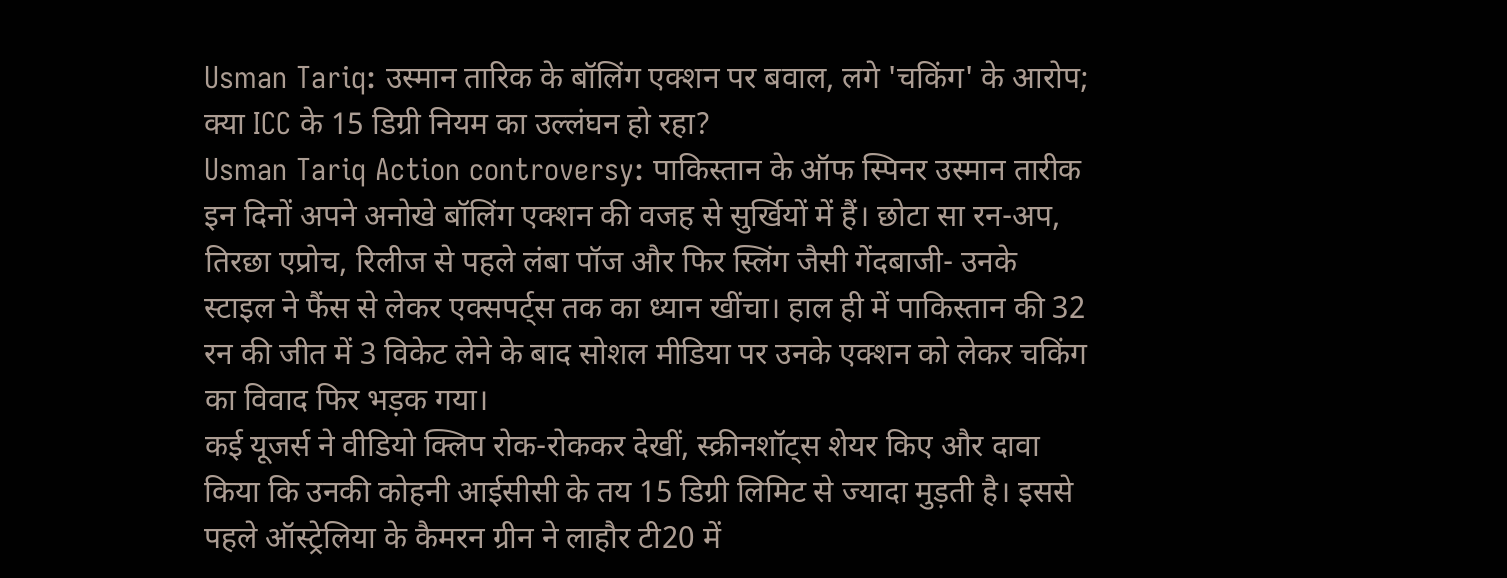Usman Tariq: उस्मान तारिक के बॉलिंग एक्शन पर बवाल, लगे 'चकिंग' के आरोप; क्या ICC के 15 डिग्री नियम का उल्लंघन हो रहा?
Usman Tariq Action controversy: पाकिस्तान के ऑफ स्पिनर उस्मान तारीक इन दिनों अपने अनोखे बॉलिंग एक्शन की वजह से सुर्खियों में हैं। छोटा सा रन-अप, तिरछा एप्रोच, रिलीज से पहले लंबा पॉज और फिर स्लिंग जैसी गेंदबाजी- उनके स्टाइल ने फैंस से लेकर एक्सपर्ट्स तक का ध्यान खींचा। हाल ही में पाकिस्तान की 32 रन की जीत में 3 विकेट लेने के बाद सोशल मीडिया पर उनके एक्शन को लेकर चकिंग का विवाद फिर भड़क गया।
कई यूजर्स ने वीडियो क्लिप रोक-रोककर देखीं, स्क्रीनशॉट्स शेयर किए और दावा किया कि उनकी कोहनी आईसीसी के तय 15 डिग्री लिमिट से ज्यादा मुड़ती है। इससे पहले ऑस्ट्रेलिया के कैमरन ग्रीन ने लाहौर टी20 में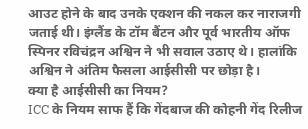आउट होने के बाद उनके एक्शन की नकल कर नाराजगी जताई थी। इंग्लैंड के टॉम बैंटन और पूर्व भारतीय ऑफ स्पिनर रविचंद्रन अश्विन ने भी सवाल उठाए थे। हालांकि अश्विन ने अंतिम फैसला आईसीसी पर छोड़ा है।
क्या है आईसीसी का नियम?
ICC के नियम साफ हैं कि गेंदबाज की कोहनी गेंद रिलीज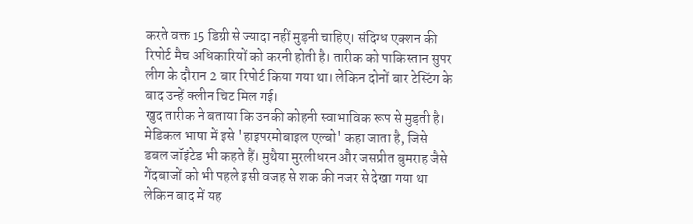करते वक्त 15 डिग्री से ज्यादा नहीं मुड़नी चाहिए। संदिग्ध एक्शन की रिपोर्ट मैच अधिकारियों को करनी होती है। तारीक को पाकिस्तान सुपर लीग के दौरान 2 बार रिपोर्ट किया गया था। लेकिन दोनों बार टेस्टिंग के बाद उन्हें क्लीन चिट मिल गई।
खुद तारीक ने बताया कि उनकी कोहनी स्वाभाविक रूप से मुड़ती है। मेडिकल भाषा में इसे 'हाइपरमोबाइल एल्बो' कहा जाता है, जिसे डबल जॉइंटेड भी कहते हैं। मुथैया मुरलीधरन और जसप्रीत बुमराह जैसे गेंदबाजों को भी पहले इसी वजह से शक की नजर से देखा गया था लेकिन बाद में यह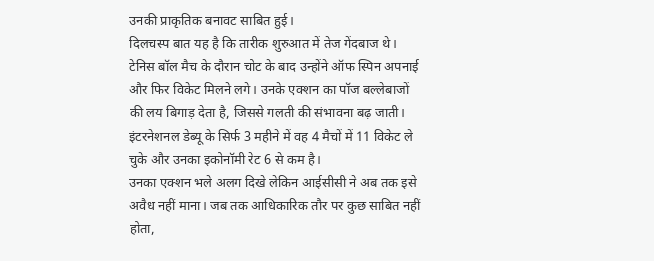उनकी प्राकृतिक बनावट साबित हुई।
दिलचस्प बात यह है कि तारीक शुरुआत में तेज गेंदबाज थे। टेनिस बॉल मैच के दौरान चोट के बाद उन्होंने ऑफ स्पिन अपनाई और फिर विकेट मिलने लगे। उनके एक्शन का पॉज बल्लेबाजों की लय बिगाड़ देता है, जिससे गलती की संभावना बढ़ जाती। इंटरनेशनल डेब्यू के सिर्फ 3 महीने में वह 4 मैचों में 11 विकेट ले चुके और उनका इकोनॉमी रेट 6 से कम है।
उनका एक्शन भले अलग दिखे लेकिन आईसीसी ने अब तक इसे अवैध नहीं माना। जब तक आधिकारिक तौर पर कुछ साबित नहीं होता,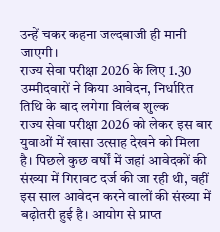उन्हें चकर कहना जल्दबाजी ही मानी जाएगी।
राज्य सेवा परीक्षा 2026 के लिए 1.30 उम्मीदवारों ने किया आवेदन, निर्धारित तिथि के बाद लगेगा विलंब शुल्क
राज्य सेवा परीक्षा 2026 को लेकर इस बार युवाओं में खासा उत्साह देखने को मिला है। पिछले कुछ वर्षों में जहां आवेदकों की संख्या में गिरावट दर्ज की जा रही थी, वहीं इस साल आवेदन करने वालों की संख्या में बढ़ोतरी हुई है। आयोग से प्राप्त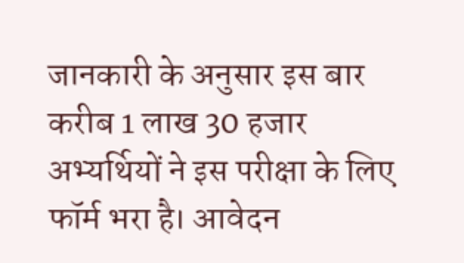जानकारी के अनुसार इस बार करीब 1 लाख 30 हजार अभ्यर्थियों ने इस परीक्षा के लिए फॉर्म भरा है। आवेदन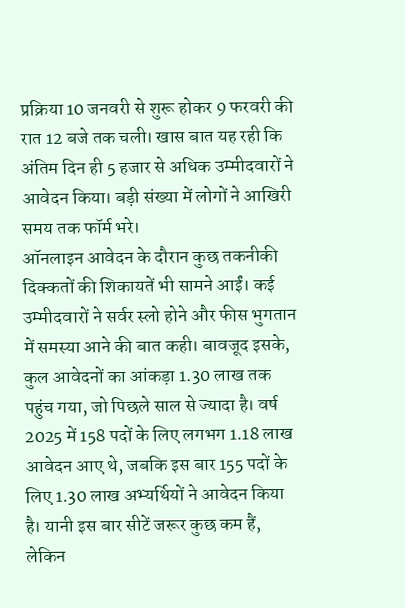प्रक्रिया 10 जनवरी से शुरू होकर 9 फरवरी की रात 12 बजे तक चली। खास बात यह रही कि अंतिम दिन ही 5 हजार से अधिक उम्मीदवारों ने आवेदन किया। बड़ी संख्या में लोगों ने आखिरी समय तक फॉर्म भरे।
ऑनलाइन आवेदन के दौरान कुछ तकनीकी दिक्कतों की शिकायतें भी सामने आईं। कई उम्मीदवारों ने सर्वर स्लो होने और फीस भुगतान में समस्या आने की बात कही। बावजूद इसके, कुल आवेदनों का आंकड़ा 1.30 लाख तक पहुंच गया, जो पिछले साल से ज्यादा है। वर्ष 2025 में 158 पदों के लिए लगभग 1.18 लाख आवेदन आए थे, जबकि इस बार 155 पदों के लिए 1.30 लाख अभ्यर्थियों ने आवेदन किया है। यानी इस बार सीटें जरूर कुछ कम हैं, लेकिन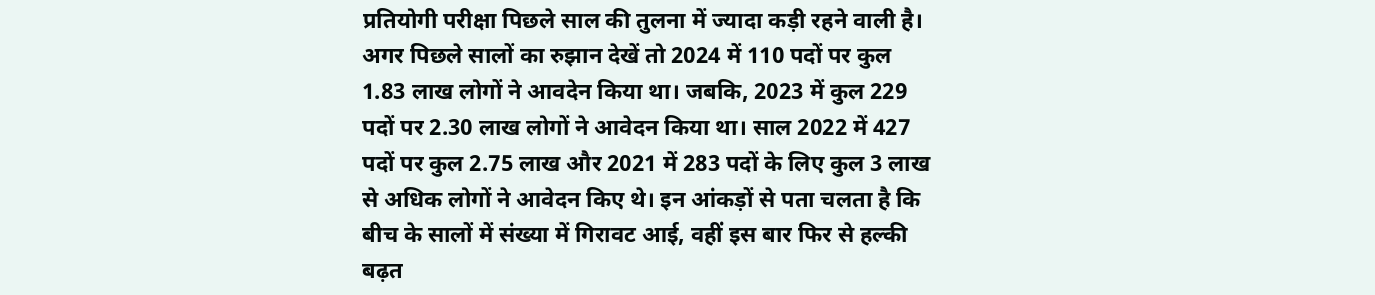प्रतियोगी परीक्षा पिछले साल की तुलना में ज्यादा कड़ी रहने वाली है।
अगर पिछले सालों का रुझान देखें तो 2024 में 110 पदों पर कुल 1.83 लाख लोगों ने आवदेन किया था। जबकि, 2023 में कुल 229 पदों पर 2.30 लाख लोगों ने आवेदन किया था। साल 2022 में 427 पदों पर कुल 2.75 लाख और 2021 में 283 पदों के लिए कुल 3 लाख से अधिक लोगों ने आवेदन किए थे। इन आंकड़ों से पता चलता है कि बीच के सालों में संख्या में गिरावट आई, वहीं इस बार फिर से हल्की बढ़त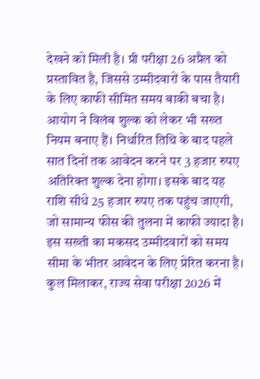देखने को मिली है। प्री परीक्षा 26 अप्रैल को प्रस्तावित है, जिससे उम्मीदवारों के पास तैयारी के लिए काफी सीमित समय बाकी बचा है।
आयोग ने विलंब शुल्क को लेकर भी सख्त नियम बनाए हैं। निर्धारित तिथि के बाद पहले सात दिनों तक आवेदन करने पर 3 हजार रुपए अतिरिक्त शुल्क देना होगा। इसके बाद यह राशि सीधे 25 हजार रुपए तक पहुंच जाएगी, जो सामान्य फीस की तुलना में काफी ज्यादा है। इस सख्ती का मकसद उम्मीदवारों को समय सीमा के भीतर आवेदन के लिए प्रेरित करना है। कुल मिलाकर, राज्य सेवा परीक्षा 2026 में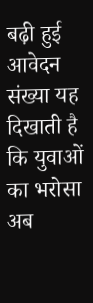बढ़ी हुई आवेदन संख्या यह दिखाती है कि युवाओं का भरोसा अब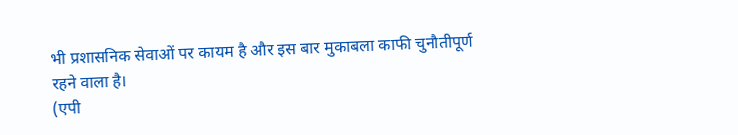भी प्रशासनिक सेवाओं पर कायम है और इस बार मुकाबला काफी चुनौतीपूर्ण रहने वाला है।
(एपी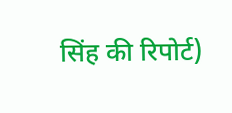सिंह की रिपोर्ट)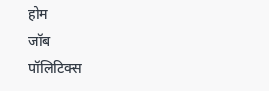होम
जॉब
पॉलिटिक्स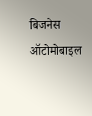बिजनेस
ऑटोमोबाइल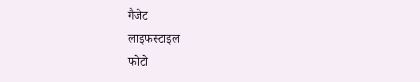गैजेट
लाइफस्टाइल
फोटो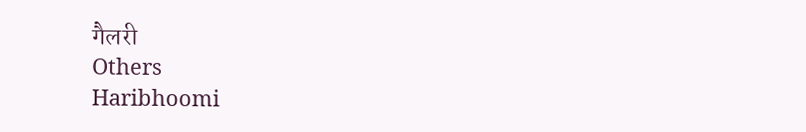गैलरी
Others
Haribhoomi